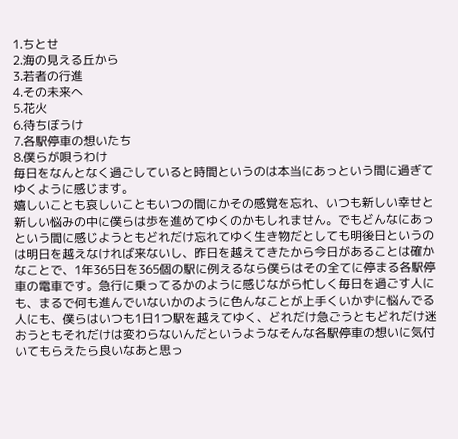1.ちとせ
2.海の見える丘から
3.若者の行進
4.その未来へ
5.花火
6.待ちぼうけ
7.各駅停車の想いたち
8.僕らが唄うわけ
毎日をなんとなく過ごしていると時間というのは本当にあっという間に過ぎてゆくように感じます。
嬉しいことも哀しいこともいつの間にかその感覚を忘れ、いつも新しい幸せと新しい悩みの中に僕らは歩を進めてゆくのかもしれません。でもどんなにあっという間に感じようともどれだけ忘れてゆく生き物だとしても明後日というのは明日を越えなければ来ないし、昨日を越えてきたから今日があることは確かなことで、1年365日を365個の駅に例えるなら僕らはその全てに停まる各駅停車の電車です。急行に乗ってるかのように感じながら忙しく毎日を過ごす人にも、まるで何も進んでいないかのように色んなことが上手くいかずに悩んでる人にも、僕らはいつも1日1つ駅を越えてゆく、どれだけ急ごうともどれだけ迷おうともそれだけは変わらないんだというようなそんな各駅停車の想いに気付いてもらえたら良いなあと思っ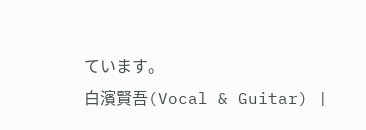ています。
白濱賢吾(Vocal & Guitar) |